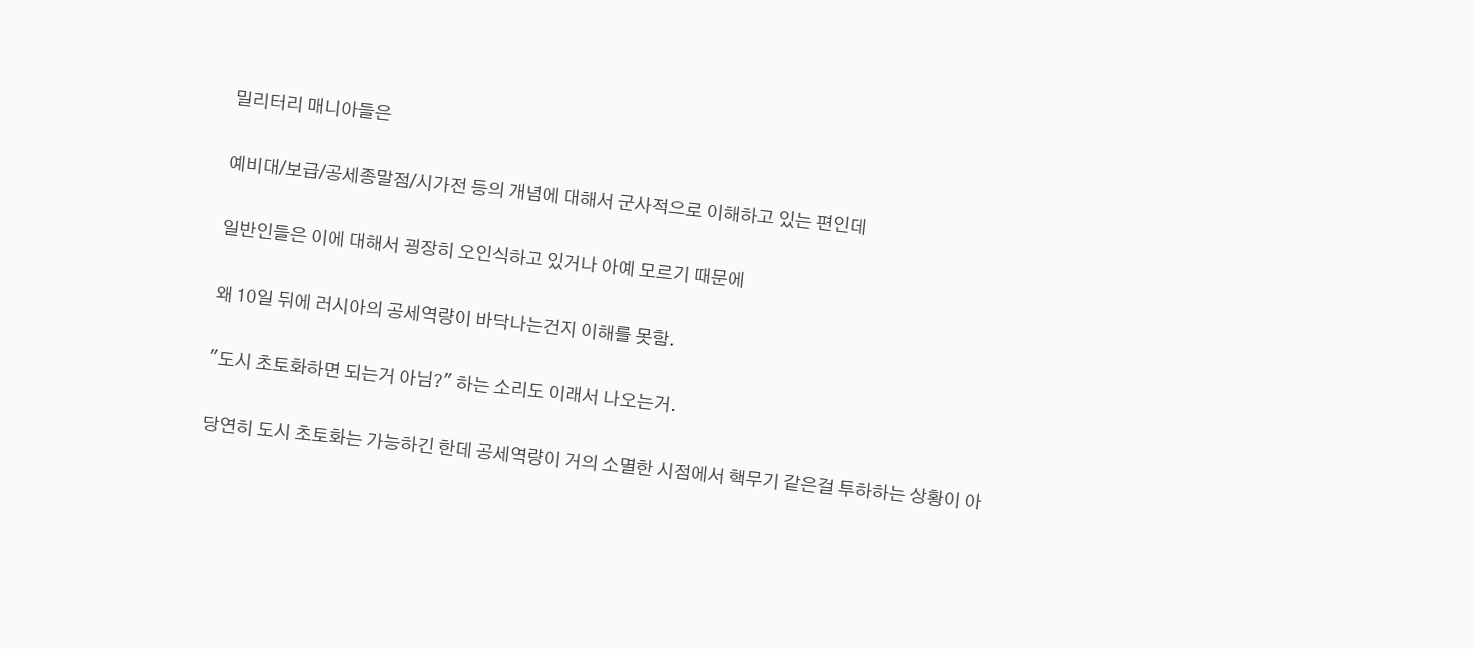밀리터리 매니아들은


예비대/보급/공세종말점/시가전 등의 개념에 대해서 군사적으로 이해하고 있는 편인데


일반인들은 이에 대해서 굉장히 오인식하고 있거나 아예 모르기 때문에


왜 10일 뒤에 러시아의 공세역량이 바닥나는건지 이해를 못함.


"도시 초토화하면 되는거 아님?" 하는 소리도 이래서 나오는거.


당연히 도시 초토화는 가능하긴 한데 공세역량이 거의 소멸한 시점에서 핵무기 같은걸 투하하는 상황이 아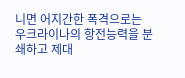니면 어지간한 폭격으로는 우크라이나의 항전능력을 분쇄하고 제대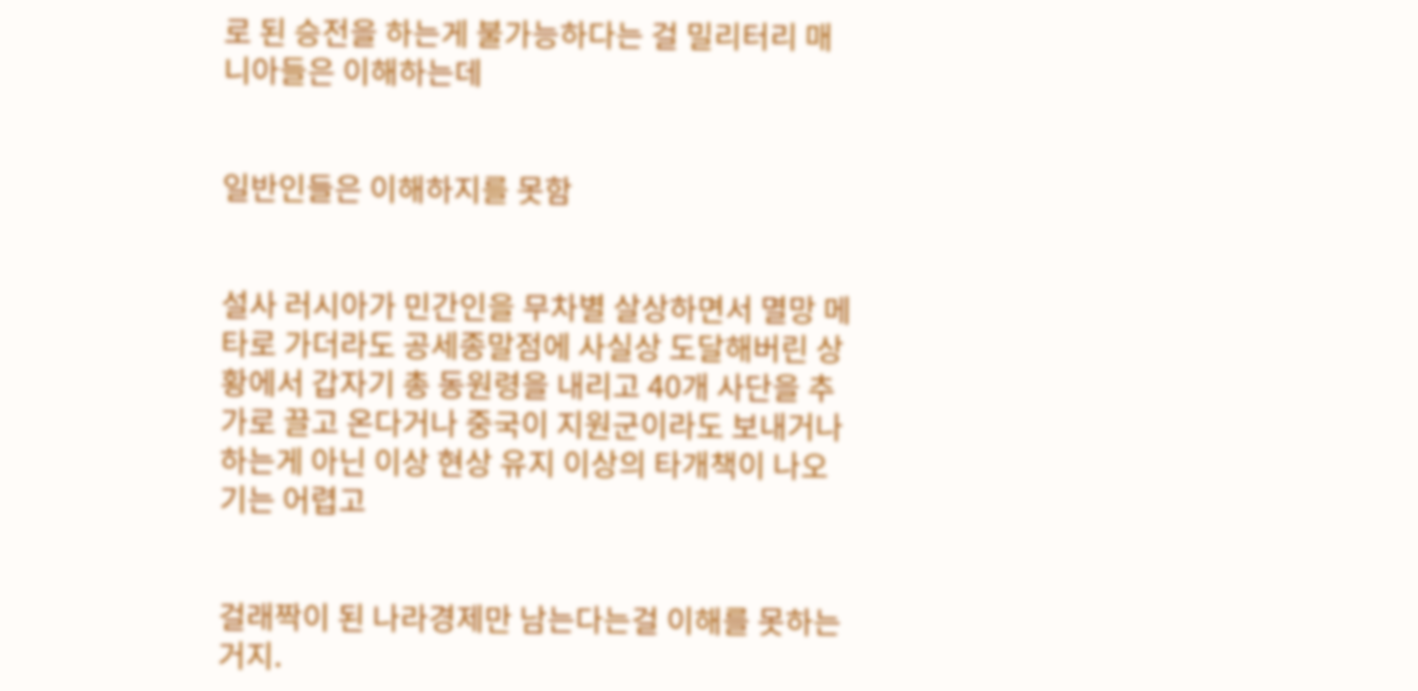로 된 승전을 하는게 불가능하다는 걸 밀리터리 매니아들은 이해하는데


일반인들은 이해하지를 못함


설사 러시아가 민간인을 무차별 살상하면서 멸망 메타로 가더라도 공세종말점에 사실상 도달해버린 상황에서 갑자기 총 동원령을 내리고 40개 사단을 추가로 끌고 온다거나 중국이 지원군이라도 보내거나 하는게 아닌 이상 현상 유지 이상의 타개책이 나오기는 어렵고


걸래짝이 된 나라경제만 남는다는걸 이해를 못하는거지.